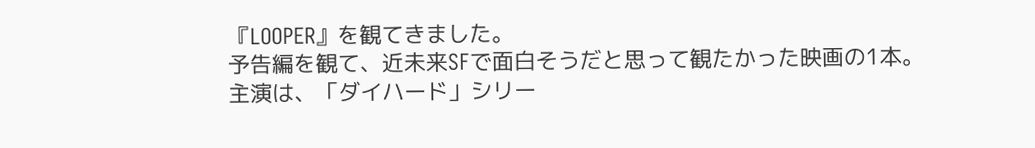『LOOPER』を観てきました。
予告編を観て、近未来SFで面白そうだと思って観たかった映画の1本。
主演は、「ダイハード」シリー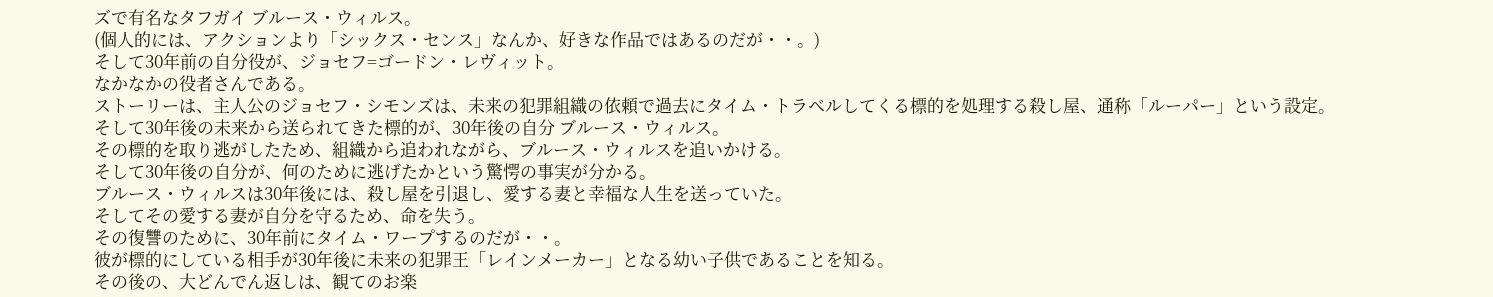ズで有名なタフガイ ブルース・ウィルス。
(個人的には、アクションより「シックス・センス」なんか、好きな作品ではあるのだが・・。)
そして30年前の自分役が、ジョセフ=ゴードン・レヴィット。
なかなかの役者さんである。
ストーリーは、主人公のジョセフ・シモンズは、未来の犯罪組織の依頼で過去にタイム・トラベルしてくる標的を処理する殺し屋、通称「ルーパー」という設定。
そして30年後の未来から送られてきた標的が、30年後の自分 ブルース・ウィルス。
その標的を取り逃がしたため、組織から追われながら、ブルース・ウィルスを追いかける。
そして30年後の自分が、何のために逃げたかという驚愕の事実が分かる。
ブルース・ウィルスは30年後には、殺し屋を引退し、愛する妻と幸福な人生を送っていた。
そしてその愛する妻が自分を守るため、命を失う。
その復讐のために、30年前にタイム・ワープするのだが・・。
彼が標的にしている相手が30年後に未来の犯罪王「レインメーカー」となる幼い子供であることを知る。
その後の、大どんでん返しは、観てのお楽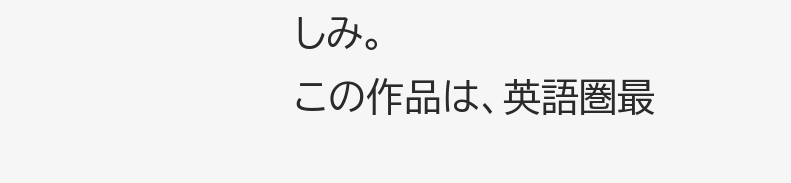しみ。
この作品は、英語圏最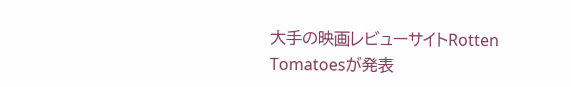大手の映画レビューサイトRotten Tomatoesが発表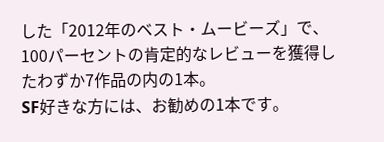した「2012年のベスト・ムービーズ」で、100パーセントの肯定的なレビューを獲得したわずか7作品の内の1本。
SF好きな方には、お勧めの1本です。